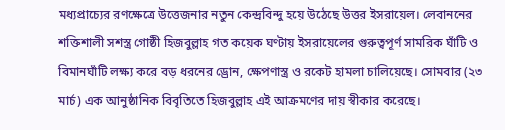মধ্যপ্রাচ্যের রণক্ষেত্রে উত্তেজনার নতুন কেন্দ্রবিন্দু হয়ে উঠেছে উত্তর ইসরায়েল। লেবাননের শক্তিশালী সশস্ত্র গোষ্ঠী হিজবুল্লাহ গত কয়েক ঘণ্টায় ইসরায়েলের গুরুত্বপূর্ণ সামরিক ঘাঁটি ও বিমানঘাঁটি লক্ষ্য করে বড় ধরনের ড্রোন, ক্ষেপণাস্ত্র ও রকেট হামলা চালিয়েছে। সোমবার (২৩ মার্চ) এক আনুষ্ঠানিক বিবৃতিতে হিজবুল্লাহ এই আক্রমণের দায় স্বীকার করেছে।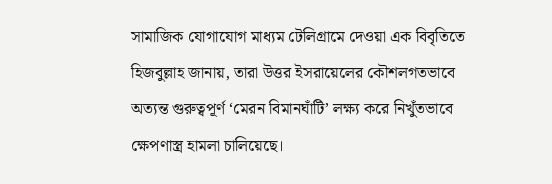সামাজিক যোগাযোগ মাধ্যম টেলিগ্রামে দেওয়া এক বিবৃতিতে হিজবুল্লাহ জানায়, তারা উত্তর ইসরায়েলের কৌশলগতভাবে অত্যন্ত গুরুত্বপূর্ণ ‘মেরন বিমানঘাঁটি’ লক্ষ্য করে নিখুঁতভাবে ক্ষেপণাস্ত্র হামলা চালিয়েছে।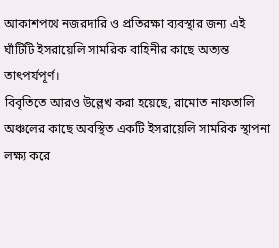আকাশপথে নজরদারি ও প্রতিরক্ষা ব্যবস্থার জন্য এই ঘাঁটিটি ইসরায়েলি সামরিক বাহিনীর কাছে অত্যন্ত তাৎপর্যপূর্ণ।
বিবৃতিতে আরও উল্লেখ করা হয়েছে, রামোত নাফতালি অঞ্চলের কাছে অবস্থিত একটি ইসরায়েলি সামরিক স্থাপনা লক্ষ্য করে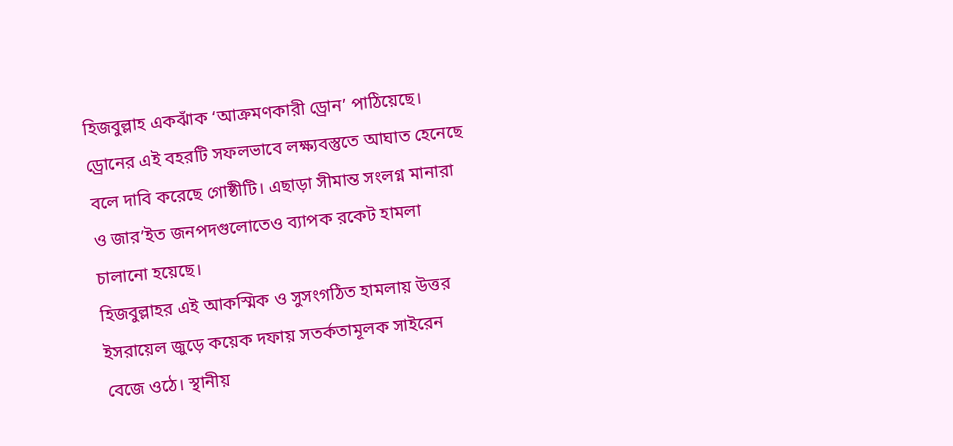হিজবুল্লাহ একঝাঁক ‘আক্রমণকারী ড্রোন’ পাঠিয়েছে। ড্রোনের এই বহরটি সফলভাবে লক্ষ্যবস্তুতে আঘাত হেনেছে বলে দাবি করেছে গোষ্ঠীটি। এছাড়া সীমান্ত সংলগ্ন মানারা ও জার’ইত জনপদগুলোতেও ব্যাপক রকেট হামলা চালানো হয়েছে।
হিজবুল্লাহর এই আকস্মিক ও সুসংগঠিত হামলায় উত্তর ইসরায়েল জুড়ে কয়েক দফায় সতর্কতামূলক সাইরেন বেজে ওঠে। স্থানীয়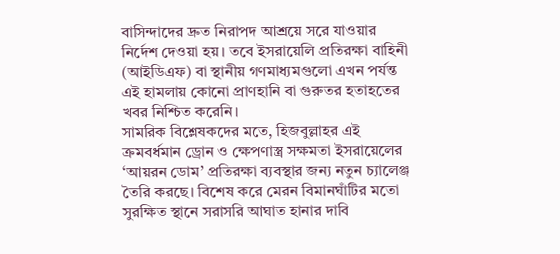বাসিন্দাদের দ্রুত নিরাপদ আশ্রয়ে সরে যাওয়ার নির্দেশ দেওয়া হয়। তবে ইসরায়েলি প্রতিরক্ষা বাহিনী (আইডিএফ) বা স্থানীয় গণমাধ্যমগুলো এখন পর্যন্ত এই হামলায় কোনো প্রাণহানি বা গুরুতর হতাহতের খবর নিশ্চিত করেনি।
সামরিক বিশ্লেষকদের মতে, হিজবুল্লাহর এই ক্রমবর্ধমান ড্রোন ও ক্ষেপণাস্ত্র সক্ষমতা ইসরায়েলের ‘আয়রন ডোম’ প্রতিরক্ষা ব্যবস্থার জন্য নতুন চ্যালেঞ্জ তৈরি করছে। বিশেষ করে মেরন বিমানঘাঁটির মতো সুরক্ষিত স্থানে সরাসরি আঘাত হানার দাবি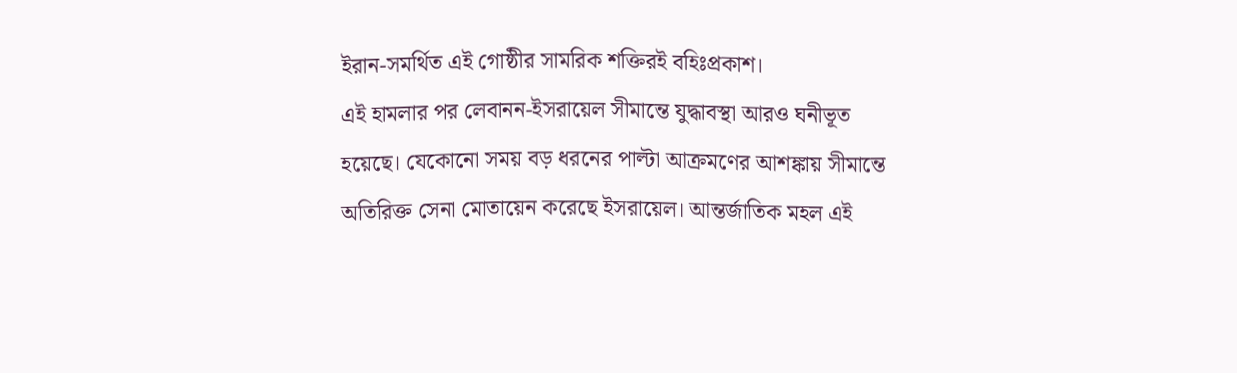ইরান-সমর্থিত এই গোষ্ঠীর সামরিক শক্তিরই বহিঃপ্রকাশ।
এই হামলার পর লেবানন-ইসরায়েল সীমান্তে যুদ্ধাবস্থা আরও ঘনীভূত হয়েছে। যেকোনো সময় বড় ধরনের পাল্টা আক্রমণের আশঙ্কায় সীমান্তে অতিরিক্ত সেনা মোতায়েন করেছে ইসরায়েল। আন্তর্জাতিক মহল এই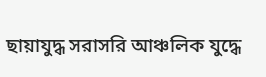ছায়াযুদ্ধ সরাসরি আঞ্চলিক যুদ্ধে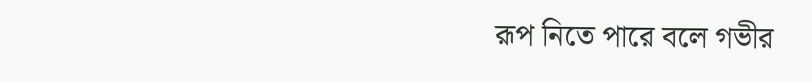রূপ নিতে পারে বলে গভীর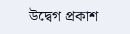উদ্বেগ প্রকাশ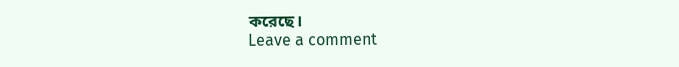করেছে।
Leave a comment